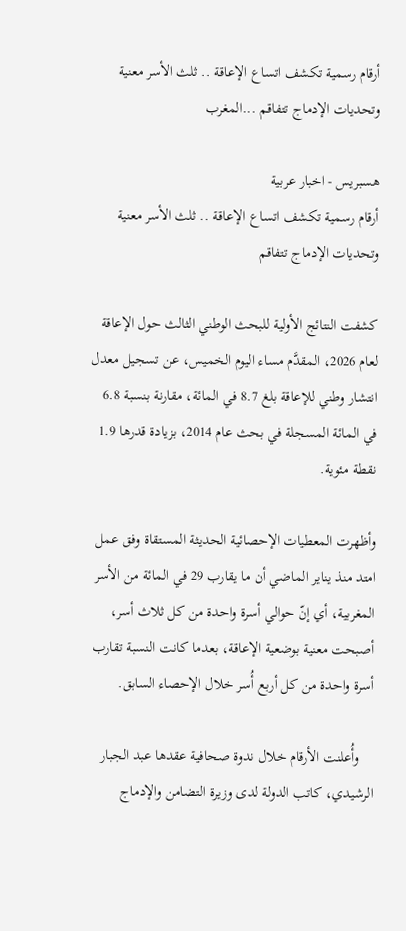أرقام رسمية تكشف اتساع الإعاقة .. ثلث الأسر معنية وتحديات الإدماج تتفاقم ...المغرب

هسبريس - اخبار عربية
أرقام رسمية تكشف اتساع الإعاقة .. ثلث الأسر معنية وتحديات الإدماج تتفاقم

كشفت النتائج الأولية للبحث الوطني الثالث حول الإعاقة لعام 2026، المقدَّم مساء اليوم الخميس، عن تسجيل معدل انتشار وطني للإعاقة بلغ 8.7 في المائة، مقارنة بنسبة 6.8 في المائة المسجلة في بحث عام 2014، بزيادة قدرها 1.9 نقطة مئوية.

وأظهرت المعطيات الإحصائية الحديثة المستقاة وفق عمل امتد منذ يناير الماضي أن ما يقارب 29 في المائة من الأسر المغربية، أي إنّ حوالي أسرة واحدة من كل ثلاث أسر، أصبحت معنية بوضعية الإعاقة، بعدما كانت النسبة تقارب أسرة واحدة من كل أربع أُسر خلال الإحصاء السابق.

    وأُعلنت الأرقام خلال ندوة صحافية عقدها عبد الجبار الرشيدي، كاتب الدولة لدى وزيرة التضامن والإدماج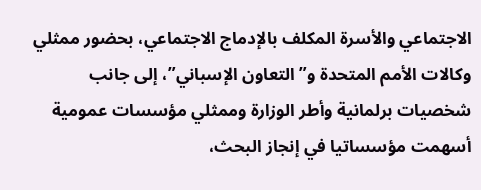الاجتماعي والأسرة المكلف بالإدماج الاجتماعي، بحضور ممثلي وكالات الأمم المتحدة و”التعاون الإسباني”، إلى جانب شخصيات برلمانية وأطر الوزارة وممثلي مؤسسات عمومية أسهمت مؤسساتيا في إنجاز البحث،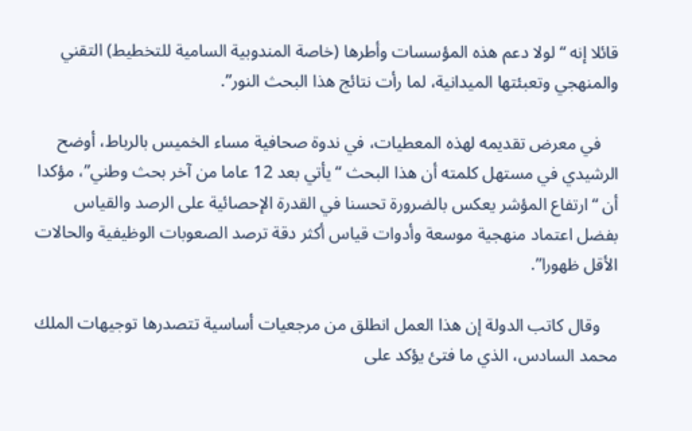قائلا إنه “لولا دعم هذه المؤسسات وأطرها (خاصة المندوبية السامية للتخطيط) التقني والمنهجي وتعبئتها الميدانية، لما رأت نتائج هذا البحث النور”.

    في معرض تقديمه لهذه المعطيات، في ندوة صحافية مساء الخميس بالرباط، أوضح الرشيدي في مستهل كلمته أن هذا البحث “يأتي بعد 12 عاما من آخر بحث وطني”، مؤكدا أن “ارتفاع المؤشر يعكس بالضرورة تحسنا في القدرة الإحصائية على الرصد والقياس بفضل اعتماد منهجية موسعة وأدوات قياس أكثر دقة ترصد الصعوبات الوظيفية والحالات الأقل ظهورا”.

    وقال كاتب الدولة إن هذا العمل انطلق من مرجعيات أساسية تتصدرها توجيهات الملك محمد السادس، الذي ما فتئ يؤكد على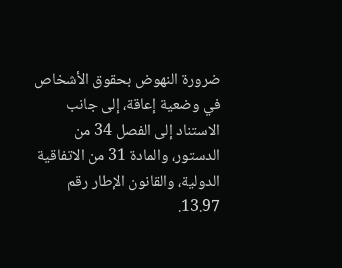ضرورة النهوض بحقوق الأشخاص في وضعية إعاقة، إلى جانب الاستناد إلى الفصل 34 من الدستور، والمادة 31 من الاتفاقية الدولية، والقانون الإطار رقم 13.97.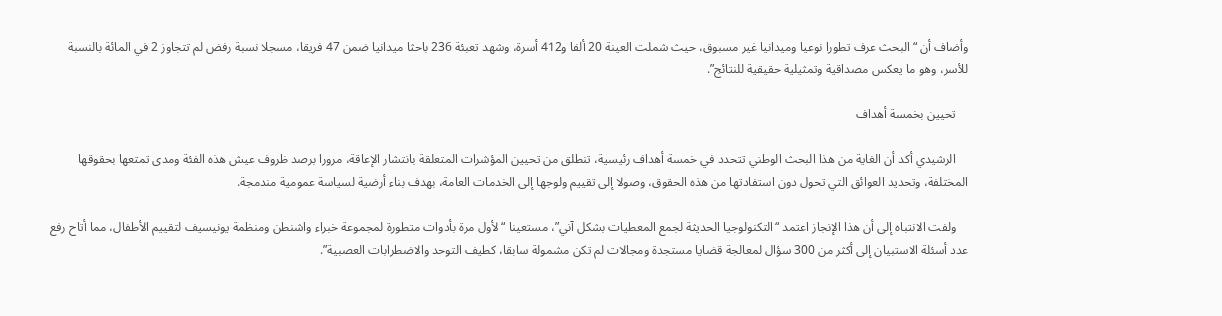وأضاف أن “البحث عرف تطورا نوعيا وميدانيا غير مسبوق، حيث شملت العينة 20 ألفا و412 أسرة، وشهد تعبئة 236 باحثا ميدانيا ضمن 47 فريقا، مسجلا نسبة رفض لم تتجاوز 2 في المائة بالنسبة للأسر، وهو ما يعكس مصداقية وتمثيلية حقيقية للنتائج”.

    تحيين بخمسة أهداف

    الرشيدي أكد أن الغاية من هذا البحث الوطني تتحدد في خمسة أهداف رئيسية، تنطلق من تحيين المؤشرات المتعلقة بانتشار الإعاقة، مرورا برصد ظروف عيش هذه الفئة ومدى تمتعها بحقوقها المختلفة، وتحديد العوائق التي تحول دون استفادتها من هذه الحقوق، وصولا إلى تقييم ولوجها إلى الخدمات العامة، بهدف بناء أرضية لسياسة عمومية مندمجة.

    ولفت الانتباه إلى أن هذا الإنجاز اعتمد “التكنولوجيا الحديثة لجمع المعطيات بشكل آني”، مستعينا “لأول مرة بأدوات متطورة لمجموعة خبراء واشنطن ومنظمة يونيسيف لتقييم الأطفال، مما أتاح رفع عدد أسئلة الاستبيان إلى أكثر من 300 سؤال لمعالجة قضايا مستجدة ومجالات لم تكن مشمولة سابقا، كطيف التوحد والاضطرابات العصبية”.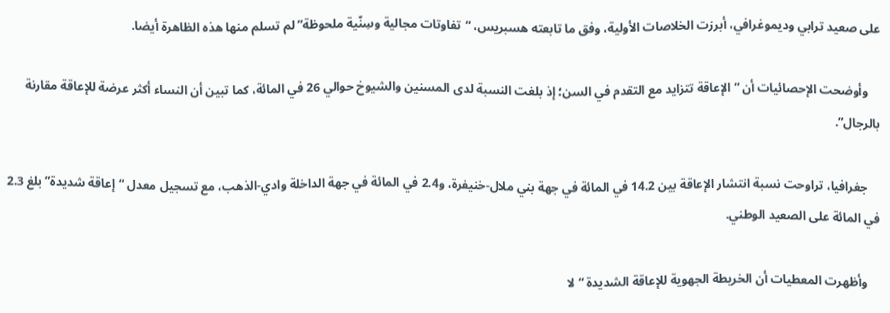على صعيد ترابي وديموغرافي، أبرزت الخلاصات الأولية، وفق ما تابعته هسبريس، “تفاوتات مجالية وسِنّية ملحوظة” لم تسلم منها هذه الظاهرة أيضا.

    وأوضحت الإحصائيات أن “الإعاقة تتزايد مع التقدم في السن؛ إذ بلغت النسبة لدى المسنين والشيوخ حوالي 26 في المائة، كما تبين أن النساء أكثر عرضة للإعاقة مقارنة بالرجال”.

    جغرافيا، تراوحت نسبة انتشار الإعاقة بين 14.2 في المائة في جهة بني ملال-خنيفرة، و2.4 في المائة في جهة الداخلة وادي-الذهب، مع تسجيل معدل “إعاقة شديدة” بلغ 2.3 في المائة على الصعيد الوطني.

    وأظهرت المعطيات أن الخريطة الجهوية للإعاقة الشديدة “لا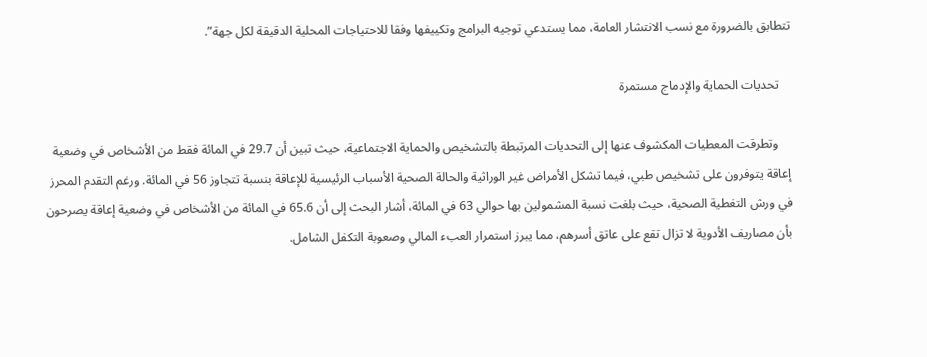تتطابق بالضرورة مع نسب الانتشار العامة، مما يستدعي توجيه البرامج وتكييفها وفقا للاحتياجات المحلية الدقيقة لكل جهة”.

    تحديات الحماية والإدماج مستمرة

    وتطرقت المعطيات المكشوف عنها إلى التحديات المرتبطة بالتشخيص والحماية الاجتماعية، حيث تبين أن 29.7 في المائة فقط من الأشخاص في وضعية إعاقة يتوفرون على تشخيص طبي، فيما تشكل الأمراض غير الوراثية والحالة الصحية الأسباب الرئيسية للإعاقة بنسبة تتجاوز 56 في المائة. ورغم التقدم المحرز في ورش التغطية الصحية، حيث بلغت نسبة المشمولين بها حوالي 63 في المائة، أشار البحث إلى أن 65.6 في المائة من الأشخاص في وضعية إعاقة يصرحون بأن مصاريف الأدوية لا تزال تقع على عاتق أسرهم، مما يبرز استمرار العبء المالي وصعوبة التكفل الشامل.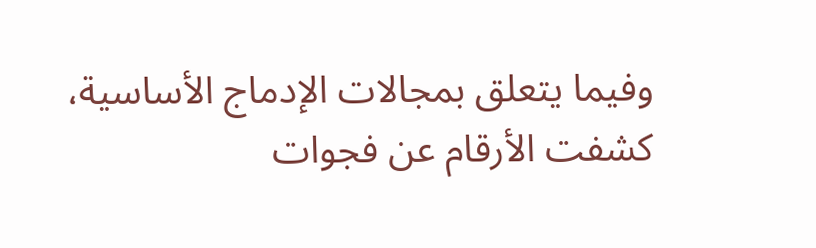وفيما يتعلق بمجالات الإدماج الأساسية، كشفت الأرقام عن فجوات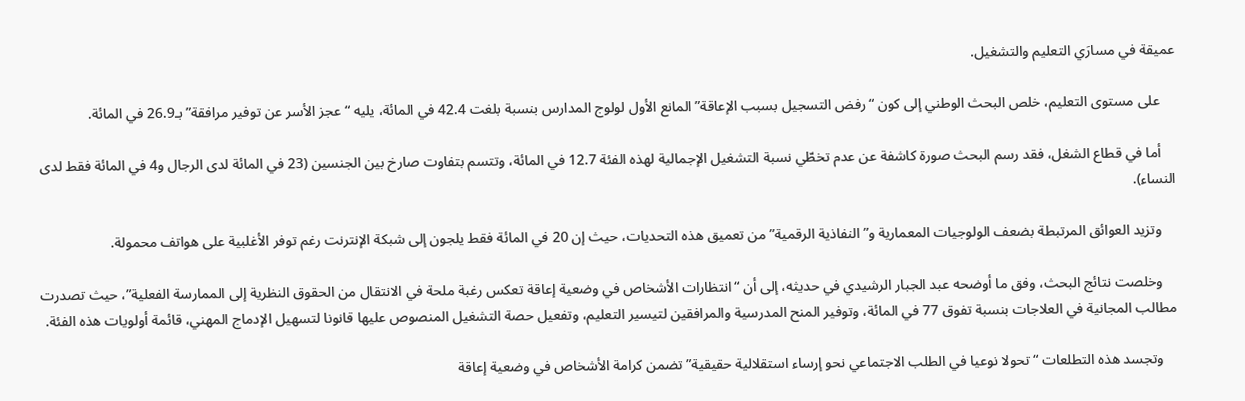عميقة في مسارَي التعليم والتشغيل.

    على مستوى التعليم، خلص البحث الوطني إلى كون “رفض التسجيل بسبب الإعاقة” المانع الأول لولوج المدارس بنسبة بلغت 42.4 في المائة، يليه “عجز الأسر عن توفير مرافقة” بـ26.9 في المائة.

    أما في قطاع الشغل، فقد رسم البحث صورة كاشفة عن عدم تخطّي نسبة التشغيل الإجمالية لهذه الفئة 12.7 في المائة، وتتسم بتفاوت صارخ بين الجنسين (23 في المائة لدى الرجال و4 في المائة فقط لدى النساء).

    وتزيد العوائق المرتبطة بضعف الولوجيات المعمارية و”النفاذية الرقمية” من تعميق هذه التحديات، حيث إن 20 في المائة فقط يلجون إلى شبكة الإنترنت رغم توفر الأغلبية على هواتف محمولة.

    وخلصت نتائج البحث، وفق ما أوضحه عبد الجبار الرشيدي في حديثه، إلى أن “انتظارات الأشخاص في وضعية إعاقة تعكس رغبة ملحة في الانتقال من الحقوق النظرية إلى الممارسة الفعلية”، حيث تصدرت مطالب المجانية في العلاجات بنسبة تفوق 77 في المائة، وتوفير المنح المدرسية والمرافقين لتيسير التعليم، وتفعيل حصة التشغيل المنصوص عليها قانونا لتسهيل الإدماج المهني، قائمة أولويات هذه الفئة.

    وتجسد هذه التطلعات “تحولا نوعيا في الطلب الاجتماعي نحو إرساء استقلالية حقيقية” تضمن كرامة الأشخاص في وضعية إعاقة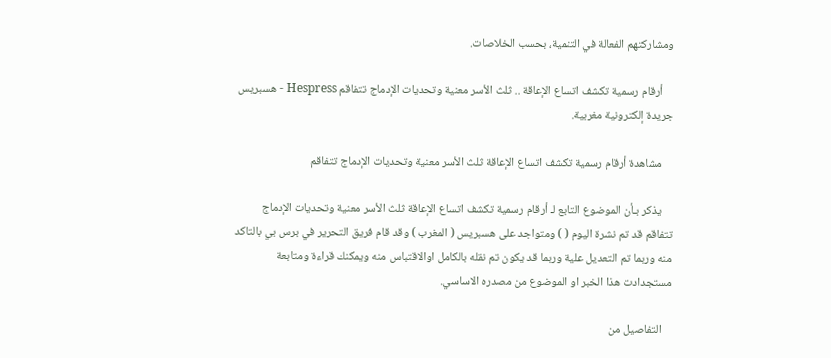ومشاركتهم الفعالة في التنمية، بحسب الخلاصات.

    أرقام رسمية تكشف اتساع الإعاقة .. ثلث الأسر معنية وتحديات الإدماج تتفاقم Hespress - هسبريس جريدة إلكترونية مغربية.

    مشاهدة أرقام رسمية تكشف اتساع الإعاقة ثلث الأسر معنية وتحديات الإدماج تتفاقم

    يذكر بـأن الموضوع التابع لـ أرقام رسمية تكشف اتساع الإعاقة ثلث الأسر معنية وتحديات الإدماج تتفاقم قد تم نشرة اليوم ( ) ومتواجد على هسبريس ( المغرب ) وقد قام فريق التحرير في برس بي بالتاكد منه وربما تم التعديل علية وربما قد يكون تم نقله بالكامل اوالاقتباس منه ويمكنك قراءة ومتابعة مستجدادت هذا الخبر او الموضوع من مصدره الاساسي.

    التفاصيل من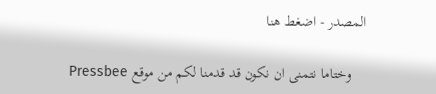المصدر - اضغط هنا

    وختاما نتمنى ان نكون قد قدمنا لكم من موقع Pressbee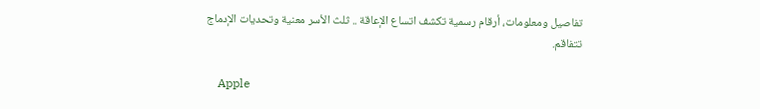تفاصيل ومعلومات، أرقام رسمية تكشف اتساع الإعاقة .. ثلث الأسر معنية وتحديات الإدماج تتفاقم.

    Apple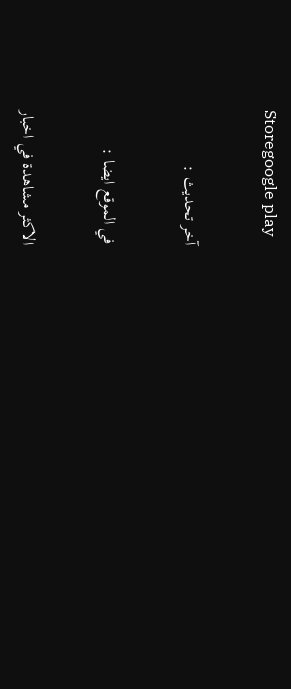Storegoogle play

    آخر تحديث :

    في الموقع ايضا :

    الاكثر مشاهدة في اخبار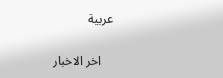عربية


    اخر الاخبار